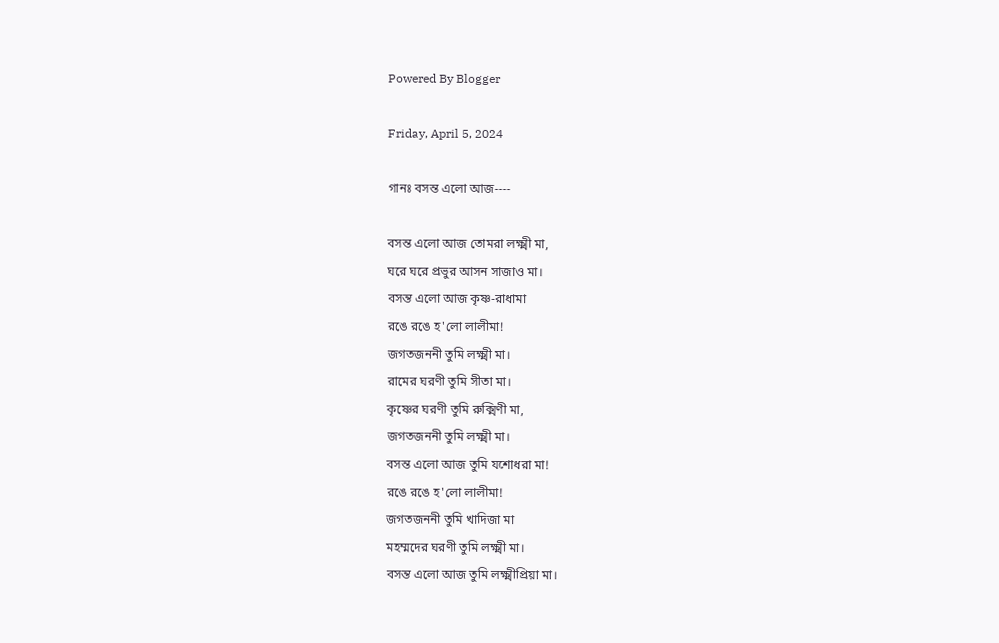Powered By Blogger

Friday, April 5, 2024

গানঃ বসন্ত এলো আজ----

বসন্ত এলো আজ তোমরা লক্ষ্মী মা,
ঘরে ঘরে প্রভুর আসন সাজাও মা।
বসন্ত এলো আজ কৃষ্ণ-রাধামা
রঙে রঙে হ'লো লালীমা!
জগতজননী তুমি লক্ষ্মী মা।
রামের ঘরণী তুমি সীতা মা।
কৃষ্ণের ঘরণী তুমি রুক্মিণী মা,
জগতজননী তুমি লক্ষ্মী মা।
বসন্ত এলো আজ তুমি যশোধরা মা!
রঙে রঙে হ'লো লালীমা!
জগতজননী তুমি খাদিজা মা
মহম্মদের ঘরণী তুমি লক্ষ্মী মা।
বসন্ত এলো আজ তুমি লক্ষ্মীপ্রিয়া মা।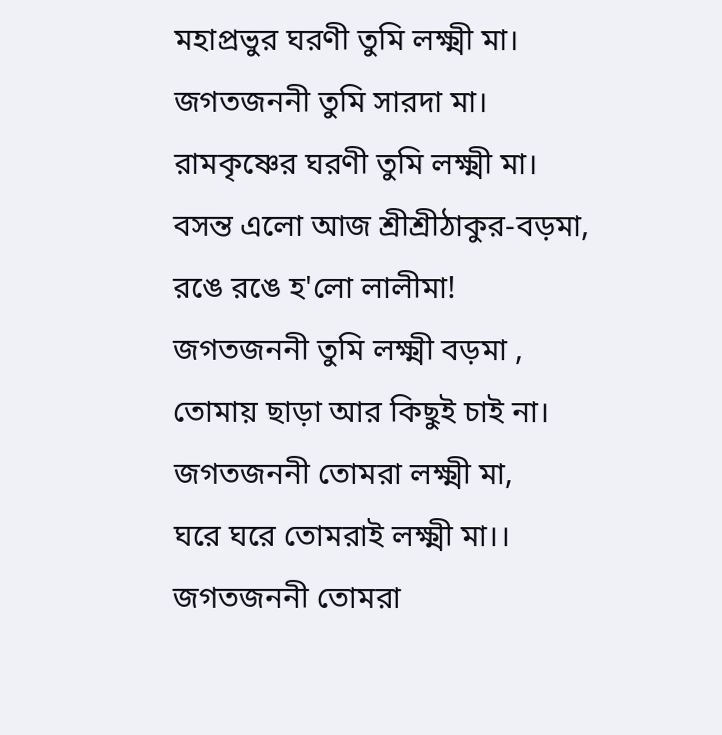মহাপ্রভুর ঘরণী তুমি লক্ষ্মী মা।
জগতজননী তুমি সারদা মা।
রামকৃষ্ণের ঘরণী তুমি লক্ষ্মী মা।
বসন্ত এলো আজ শ্রীশ্রীঠাকুর-বড়মা,
রঙে রঙে হ'লো লালীমা!
জগতজননী তুমি লক্ষ্মী বড়মা ,
তোমায় ছাড়া আর কিছুই চাই না।
জগতজননী তোমরা লক্ষ্মী মা,
ঘরে ঘরে তোমরাই লক্ষ্মী মা।।
জগতজননী তোমরা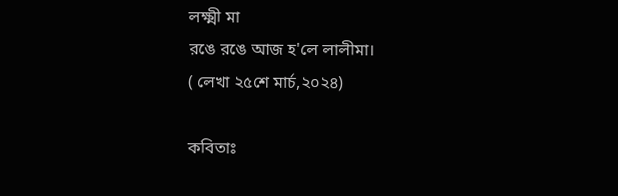লক্ষ্মী মা
রঙে রঙে আজ হ'লে লালীমা।
( লেখা ২৫শে মার্চ,২০২৪)

কবিতাঃ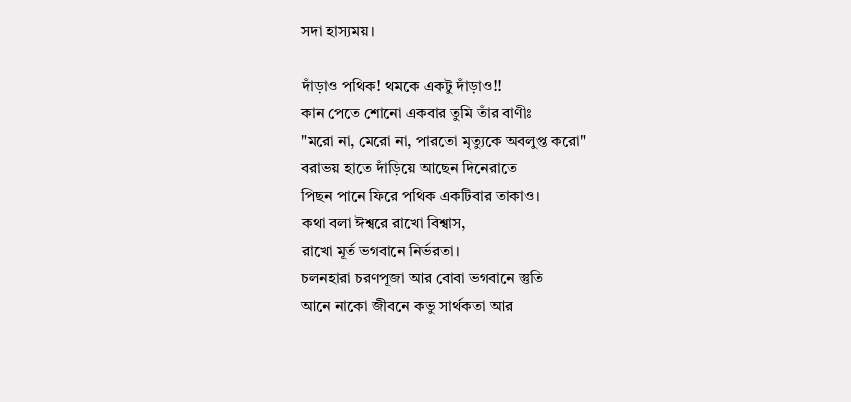সদা হাস্যময়।

দাঁড়াও পথিক! থমকে একটু দাঁড়াও!!
কান পেতে শোনো একবার তুমি তাঁর বাণীঃ
"মরো না, মেরো না, পারতো মৃত্যুকে অবলুপ্ত করো"
বরাভয় হাতে দাঁড়িয়ে আছেন দিনেরাতে
পিছন পানে ফিরে পথিক একটিবার তাকাও।
কথা বলা ঈশ্বরে রাখো বিশ্বাস,
রাখো মূর্ত ভগবানে নির্ভরতা।
চলনহারা চরণপূজা আর বোবা ভগবানে স্তুতি
আনে নাকো জীবনে কভু সার্থকতা আর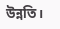উন্নতি।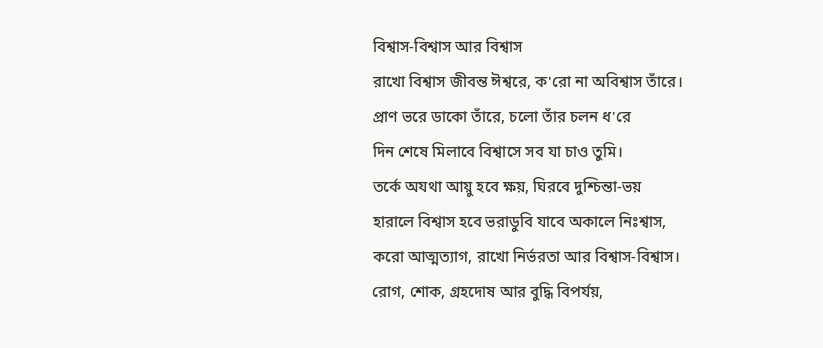বিশ্বাস-বিশ্বাস আর বিশ্বাস
রাখো বিশ্বাস জীবন্ত ঈশ্বরে, ক'রো না অবিশ্বাস তাঁরে।
প্রাণ ভরে ডাকো তাঁরে, চলো তাঁর চলন ধ'রে
দিন শেষে মিলাবে বিশ্বাসে সব যা চাও তুমি।
তর্কে অযথা আয়ু হবে ক্ষয়, ঘিরবে দুশ্চিন্তা-ভয়
হারালে বিশ্বাস হবে ভরাডুবি যাবে অকালে নিঃশ্বাস,
করো আত্মত্যাগ, রাখো নির্ভরতা আর বিশ্বাস-বিশ্বাস।
রোগ, শোক, গ্রহদোষ আর বুদ্ধি বিপর্যয়,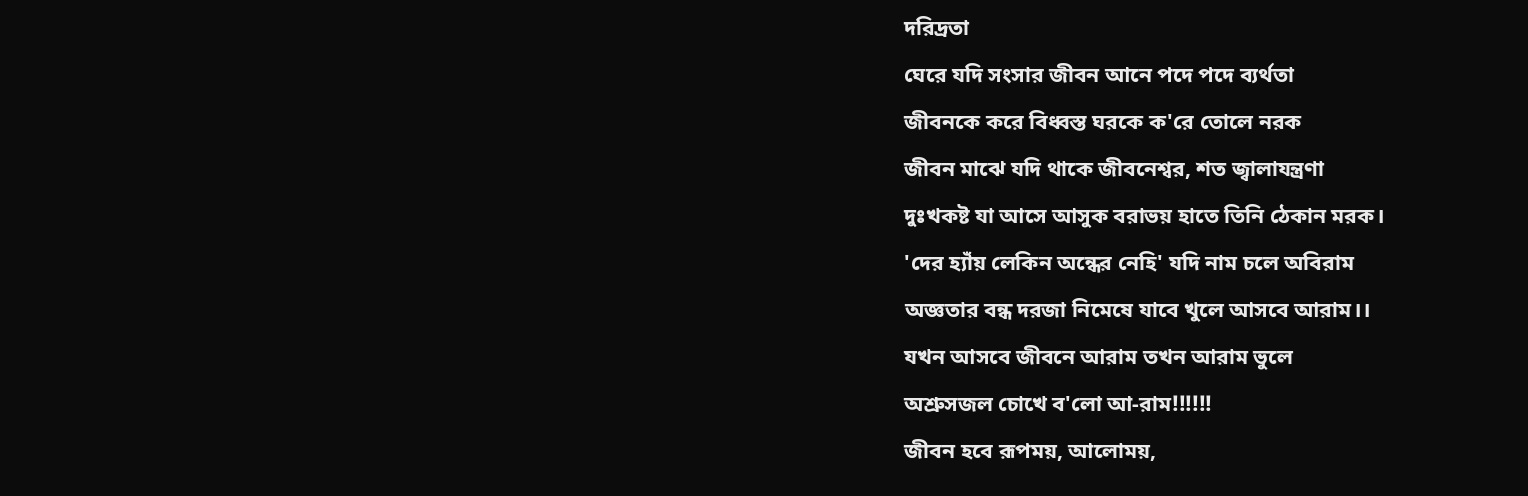দরিদ্রতা
ঘেরে যদি সংসার জীবন আনে পদে পদে ব্যর্থতা
জীবনকে করে বিধ্বস্ত ঘরকে ক'রে তোলে নরক
জীবন মাঝে যদি থাকে জীবনেশ্বর, শত জ্বালাযন্ত্রণা
দুঃখকষ্ট যা আসে আসুক বরাভয় হাতে তিনি ঠেকান মরক।
'দের হ্যাঁয় লেকিন অন্ধের নেহি' যদি নাম চলে অবিরাম
অজ্ঞতার বন্ধ দরজা নিমেষে যাবে খুলে আসবে আরাম।।
যখন আসবে জীবনে আরাম তখন আরাম ভুলে
অশ্রুসজল চোখে ব'লো আ-রাম!!!!!!
জীবন হবে রূপময়, আলোময়,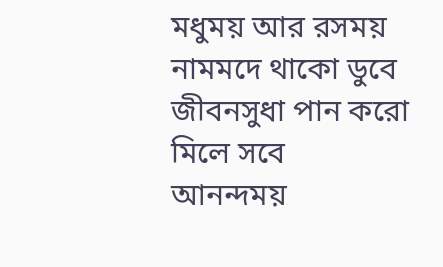মধুময় আর রসময়
নামমদে থাকো ডুবে জীবনসুধা পান করো মিলে সবে
আনন্দময়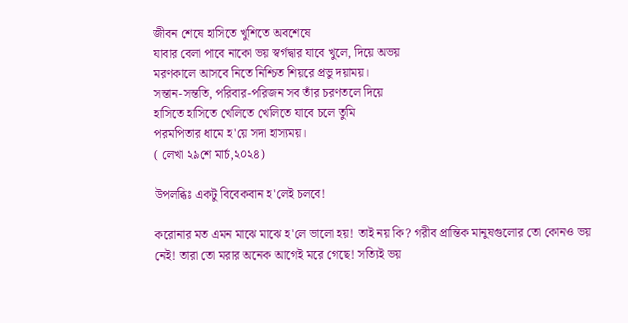জীবন শেষে হাসিতে খুশিতে অবশেষে
যাবার বেলা পাবে নাকো ভয় স্বর্গদ্বার যাবে খুলে, দিয়ে অভয়
মরণকালে আসবে নিতে নিশ্চিত শিয়রে প্রভু দয়াময়।
সন্তান-সন্ততি, পরিবার-পরিজন সব তাঁর চরণতলে দিয়ে
হাসিতে হাসিতে খেলিতে খেলিতে যাবে চলে তুমি
পরমপিতার ধামে হ'য়ে সদা হাস্যময়।
( লেখা ২৯শে মার্চ,২০২৪)

উপলব্ধিঃ একটু বিবেকবান হ'লেই চলবে!

করোনার মত এমন মাঝে মাঝে হ'লে ভালো হয়! তাই নয় কি? গরীব প্রান্তিক মানুষগুলোর তো কোনও ভয় নেই! তারা তো মরার অনেক আগেই মরে গেছে! সত্যিই ভয়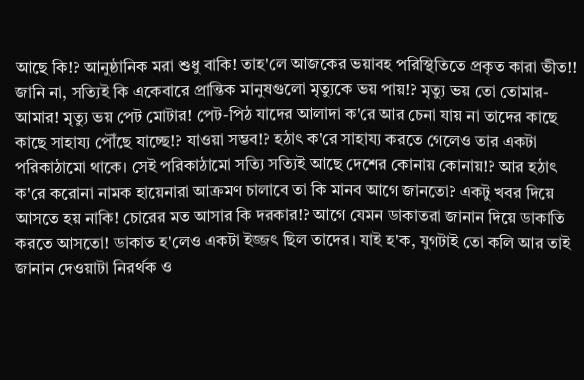আছে কি!? আনুষ্ঠানিক মরা শুধু বাকি! তাহ'লে আজকের ভয়াবহ পরিস্থিতিতে প্রকৃত কারা ভীত!! জানি না, সত্যিই কি একেবারে প্রান্তিক মানুষগুলো মৃত্যুকে ভয় পায়!? মৃত্যু ভয় তো তোমার-আমার! মৃত্যু ভয় পেট মোটার! পেট-পিঠ যাদের আলাদা ক'রে আর চেনা যায় না তাদের কাছে কাছে সাহায্য পৌঁছে যাচ্ছে!? যাওয়া সম্ভব!? হঠাৎ ক'রে সাহায্য করতে গেলেও তার একটা পরিকাঠামো থাকে। সেই পরিকাঠামো সত্যি সত্যিই আছে দেশের কোনায় কোনায়!? আর হঠাৎ ক'রে করোনা নামক হায়েনারা আক্রমণ চালাবে তা কি মানব আগে জানতো? একটু খবর দিয়ে আসতে হয় নাকি! চোরের মত আসার কি দরকার!? আগে যেমন ডাকাতরা জানান দিয়ে ডাকাতি করতে আসতো! ডাকাত হ'লেও একটা ইজ্জৎ ছিল তাদের। যাই হ'ক, যুগটাই তো কলি আর তাই জানান দেওয়াটা নিরর্থক ও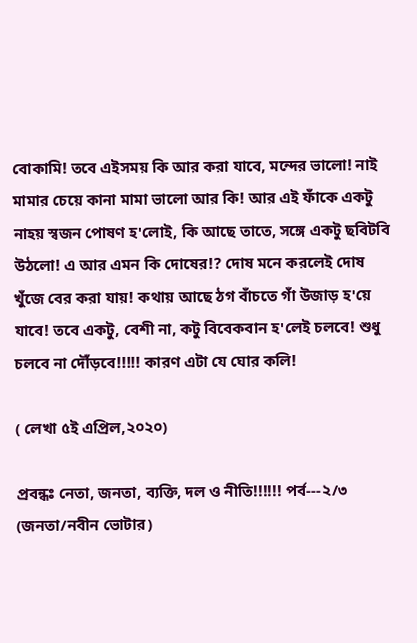বোকামি! তবে এইসময় কি আর করা যাবে, মন্দের ভালো! নাই মামার চেয়ে কানা মামা ভালো আর কি! আর এই ফাঁকে একটু নাহয় স্বজন পোষণ হ'লোই, কি আছে তাতে, সঙ্গে একটু ছবিটবি উঠলো! এ আর এমন কি দোষের!? দোষ মনে করলেই দোষ খুঁজে বের করা যায়! কথায় আছে ঠগ বাঁচতে গাঁ উজাড় হ'য়ে যাবে! তবে একটু, বেশী না, কটু বিবেকবান হ'লেই চলবে! শুধু চলবে না দৌঁড়বে!!!!! কারণ এটা যে ঘোর কলি!

( লেখা ৫ই এপ্রিল,২০২০)

প্রবন্ধঃ নেতা, জনতা, ব্যক্তি, দল ও নীতি!!!!!! পর্ব---২/৩ (জনতা/নবীন ভোটার)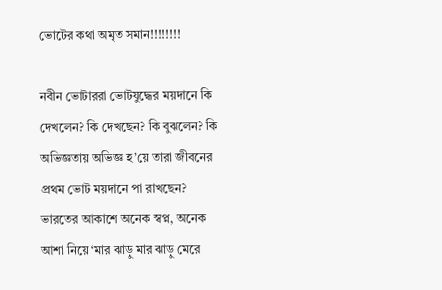ভোটের কথা অমৃত সমান!!!!!!!!

নবীন ভোটাররা ভোটযুদ্ধের ময়দানে কি দেখলেন? কি দেখছেন? কি বুঝলেন? কি অভিজ্ঞতায় অভিজ্ঞ হ’য়ে তারা জীবনের প্রথম ভোট ময়দানে পা রাখছেন?
ভারতের আকাশে অনেক স্বপ্ন, অনেক আশা নিয়ে ‘মার ঝাড়ু মার ঝাড়ু মেরে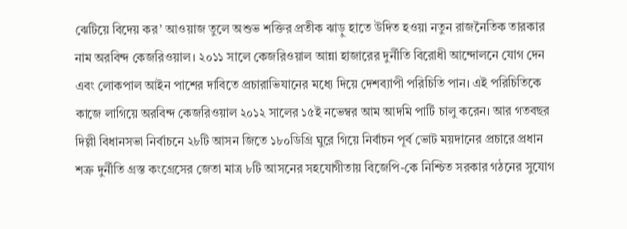ঝেটিয়ে বিদেয় কর’ আওয়াজ তুলে অশুভ শক্তির প্রতীক ঝাড়ু হাতে উদিত হওয়া নতুন রাজনৈতিক তারকার নাম অরবিন্দ কেজরিওয়াল। ২০১১ সালে কেজরিওয়াল আন্না হাজারের দুর্নীতি বিরোধী আন্দোলনে যোগ দেন এবং লোকপাল আইন পাশের দাবিতে প্রচারাভিযানের মধ্যে দিয়ে দেশব্যাপী পরিচিতি পান। এই পরিচিতিকে কাজে লাগিয়ে অরবিন্দ কেজরিওয়াল ২০১২ সালের ১৫ই নভেম্বর আম আদমি পার্টি চালু করেন। আর গতবছর দিল্লী বিধানসভা নির্বাচনে ২৮টি আসন জিতে ১৮০ডিগ্রি ঘুরে গিয়ে নির্বাচন পূর্ব ভোট ময়দানের প্রচারে প্রধান শত্রু দুর্নীতি গ্রস্ত কংগ্রেসের জেতা মাত্র ৮টি আসনের সহযোগীতায় বিজেপি-কে নিশ্চিত সরকার গঠনের সুযোগ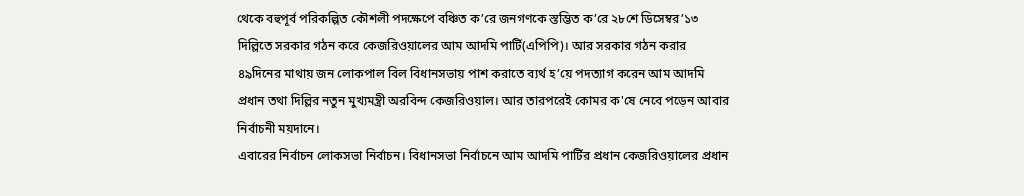থেকে বহুপূর্ব পরিকল্পিত কৌশলী পদক্ষেপে বঞ্চিত ক’রে জনগণকে স্তম্ভিত ক’রে ২৮শে ডিসেম্বর’১৩ দিল্লিতে সরকার গঠন করে কেজরিওয়ালের আম আদমি পার্টি(এপিপি)। আর সরকার গঠন করার ৪৯দিনের মাথায় জন লোকপাল বিল বিধানসভায় পাশ করাতে ব্যর্থ হ’য়ে পদত্যাগ করেন আম আদমি প্রধান তথা দিল্লির নতুন মুখ্যমন্ত্রী অরবিন্দ কেজরিওয়াল। আর তারপরেই কোমর ক'ষে নেবে পড়েন আবার নির্বাচনী ময়দানে।
এবারের নির্বাচন লোকসভা নির্বাচন। বিধানসভা নির্বাচনে আম আদমি পার্টির প্রধান কেজরিওয়ালের প্রধান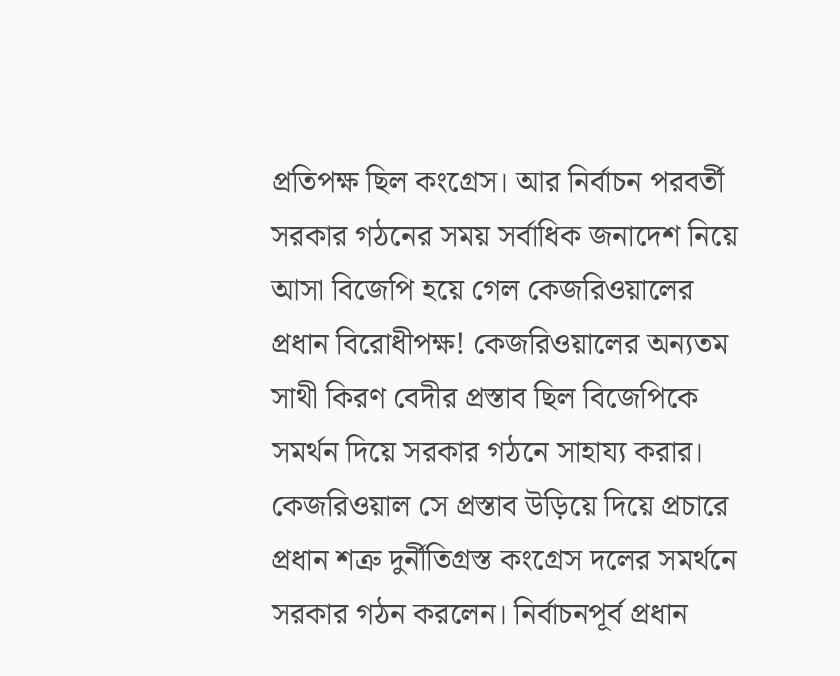প্রতিপক্ষ ছিল কংগ্রেস। আর নির্বাচন পরবর্তী সরকার গঠনের সময় সর্বাধিক জনাদেশ নিয়ে আসা বিজেপি হয়ে গেল কেজরিওয়ালের প্রধান বিরোধীপক্ষ! কেজরিওয়ালের অন্যতম সাথী কিরণ বেদীর প্রস্তাব ছিল বিজেপিকে সমর্থন দিয়ে সরকার গঠনে সাহায্য করার। কেজরিওয়াল সে প্রস্তাব উড়িয়ে দিয়ে প্রচারে প্রধান শত্রু দুর্নীতিগ্রস্ত কংগ্রেস দলের সমর্থনে সরকার গঠন করলেন। নির্বাচনপূর্ব প্রধান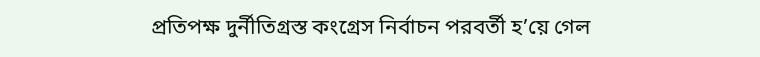প্রতিপক্ষ দুর্নীতিগ্রস্ত কংগ্রেস নির্বাচন পরবর্তী হ’য়ে গেল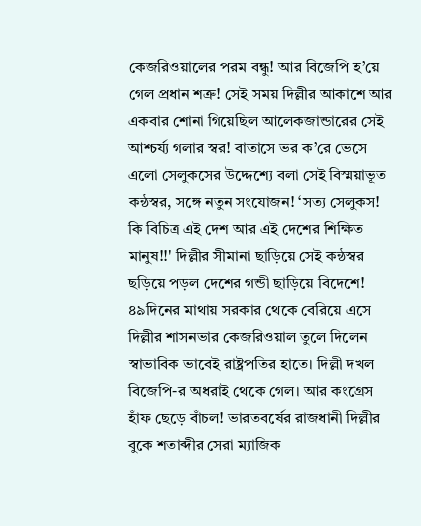কেজরিওয়ালের পরম বন্ধু! আর বিজেপি হ’য়ে গেল প্রধান শত্রু! সেই সময় দিল্লীর আকাশে আর একবার শোনা গিয়েছিল আলেকজান্ডারের সেই আশ্চর্য্য গলার স্বর! বাতাসে ভর ক’রে ভেসে এলো সেলুকসের উদ্দেশ্যে বলা সেই বিস্ময়াভূত কন্ঠস্বর, সঙ্গে নতুন সংযোজন! ‘সত্য সেলুকস! কি বিচিত্র এই দেশ আর এই দেশের শিক্ষিত মানুষ!!' দিল্লীর সীমানা ছাড়িয়ে সেই কন্ঠস্বর ছড়িয়ে পড়ল দেশের গন্ডী ছাড়িয়ে বিদেশে! ৪৯দিনের মাথায় সরকার থেকে বেরিয়ে এসে দিল্লীর শাসনভার কেজরিওয়াল তুলে দিলেন স্বাভাবিক ভাবেই রাষ্ট্রপতির হাতে। দিল্লী দখল বিজেপি-র অধরাই থেকে গেল। আর কংগ্রেস হাঁফ ছেড়ে বাঁচল! ভারতবর্ষের রাজধানী দিল্লীর বুকে শতাব্দীর সেরা ম্যাজিক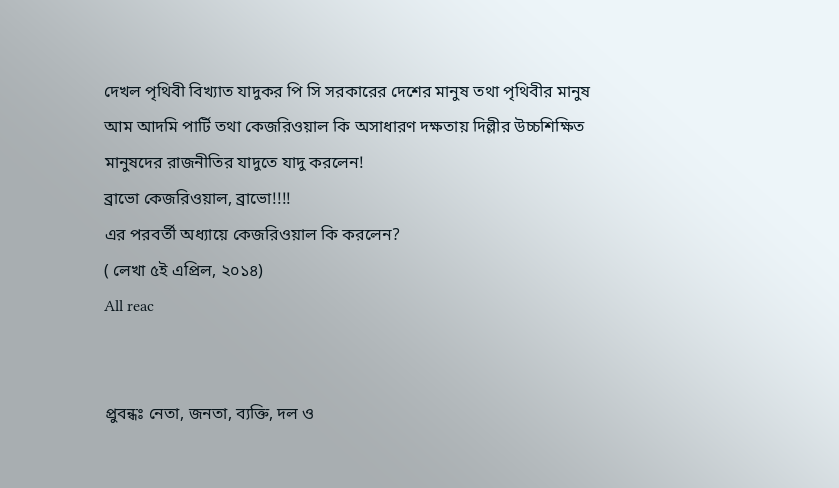দেখল পৃথিবী বিখ্যাত যাদুকর পি সি সরকারের দেশের মানুষ তথা পৃথিবীর মানুষ আম আদমি পার্টি তথা কেজরিওয়াল কি অসাধারণ দক্ষতায় দিল্লীর উচ্চশিক্ষিত মানুষদের রাজনীতির যাদুতে যাদু করলেন!
ব্রাভো কেজরিওয়াল, ব্রাভো!!!!
এর পরবর্তী অধ্যায়ে কেজরিওয়াল কি করলেন?
( লেখা ৫ই এপ্রিল, ২০১৪)
All reac


প্রুবন্ধঃ নেতা, জনতা, ব্যক্তি, দল ও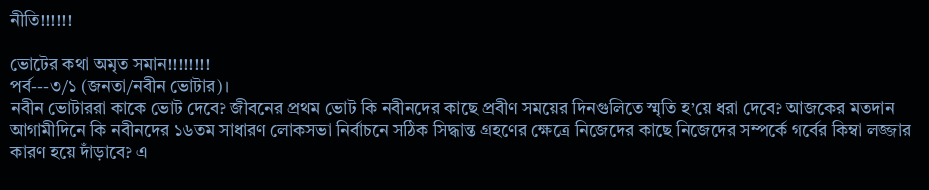নীতি!!!!!!

ভোটের কথা অমৃত সমান!!!!!!!!
পর্ব---৩/১ (জনতা/নবীন ভোটার)।
নবীন ভোটাররা কাকে ভোট দেবে? জীবনের প্রথম ভোট কি নবীনদের কাছে প্রবীণ সময়ের দিনগুলিতে স্মৃতি হ’য়ে ধরা দেবে? আজকের মতদান আগামীদিনে কি নবীনদের ১৬তম সাধারণ লোকসভা নির্বাচনে সঠিক সিদ্ধান্ত গ্রহণের ক্ষেত্রে নিজেদের কাছে নিজেদের সম্পর্কে গর্বের কিম্বা লজ্জার কারণ হয়ে দাঁড়াবে? এ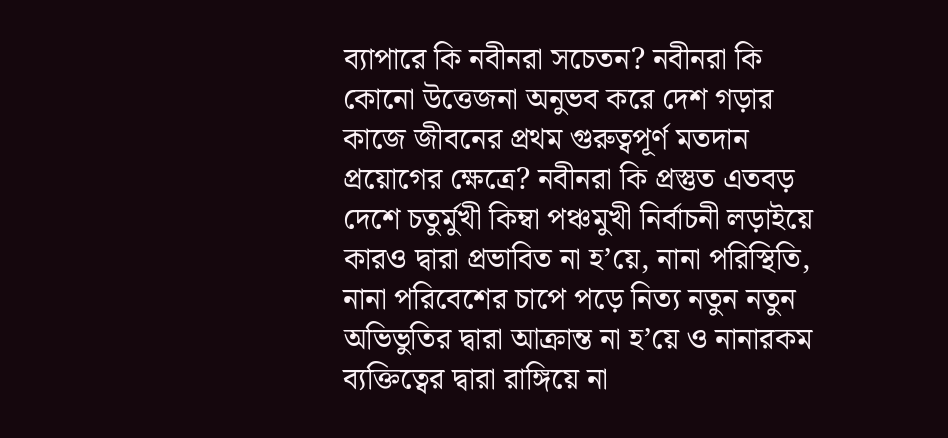ব্যাপারে কি নবীনরা সচেতন? নবীনরা কি কোনো উত্তেজনা অনুভব করে দেশ গড়ার কাজে জীবনের প্রথম গুরুত্বপূর্ণ মতদান প্রয়োগের ক্ষেত্রে? নবীনরা কি প্রস্তুত এতবড় দেশে চতুর্মুখী কিম্বা পঞ্চমুখী নির্বাচনী লড়াইয়ে কারও দ্বারা প্রভাবিত না হ’য়ে, নানা পরিস্থিতি, নানা পরিবেশের চাপে পড়ে নিত্য নতুন নতুন অভিভুতির দ্বারা আক্রান্ত না হ’য়ে ও নানারকম ব্যক্তিত্বের দ্বারা রাঙ্গিয়ে না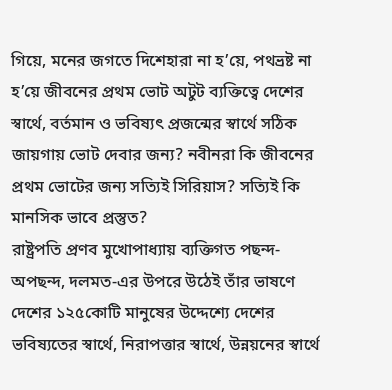গিয়ে, মনের জগতে দিশেহারা না হ’য়ে, পথভ্রষ্ট না হ’য়ে জীবনের প্রথম ভোট অটুট ব্যক্তিত্বে দেশের স্বার্থে, বর্তমান ও ভবিষ্যৎ প্রজন্মের স্বার্থে সঠিক জায়গায় ভোট দেবার জন্য? নবীনরা কি জীবনের প্রথম ভোটের জন্য সত্যিই সিরিয়াস? সত্যিই কি মানসিক ভাবে প্রস্তুত?
রাষ্ট্রপতি প্রণব মুখোপাধ্যায় ব্যক্তিগত পছন্দ-অপছন্দ, দলমত-এর উপরে উঠেই তাঁর ভাষণে দেশের ১২৫কোটি মানুষের উদ্দেশ্যে দেশের ভবিষ্যতের স্বার্থে, নিরাপত্তার স্বার্থে, উন্নয়নের স্বার্থে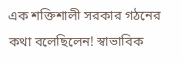এক শক্তিশালী সরকার গঠনের কথা বলেছিলেন! স্বাভাবিক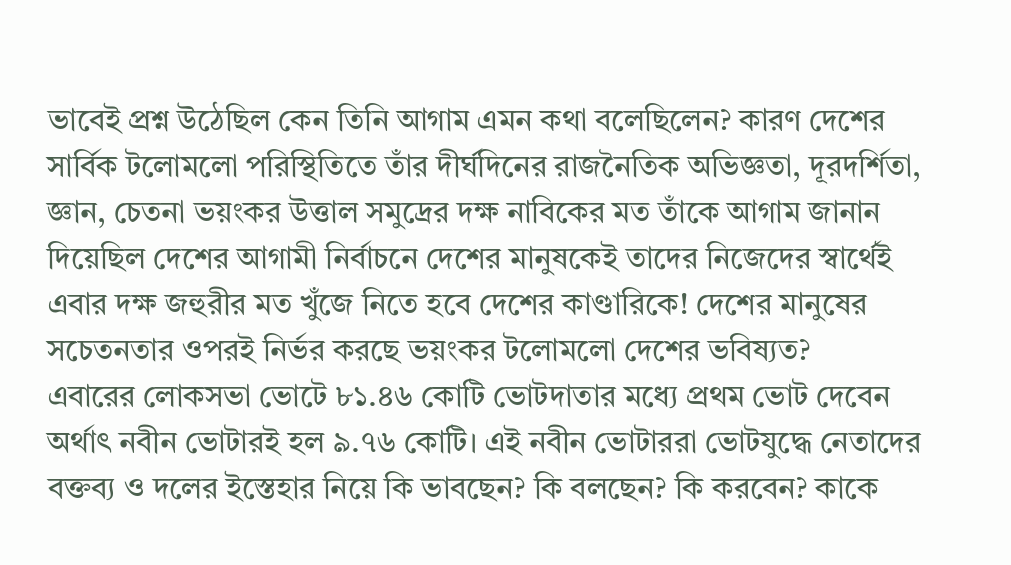ভাবেই প্রশ্ন উঠেছিল কেন তিনি আগাম এমন কথা বলেছিলেন? কারণ দেশের সার্বিক টলোমলো পরিস্থিতিতে তাঁর দীর্ঘদিনের রাজনৈতিক অভিজ্ঞতা, দূরদর্শিতা, জ্ঞান, চেতনা ভয়ংকর উত্তাল সমুদ্রের দক্ষ নাবিকের মত তাঁকে আগাম জানান দিয়েছিল দেশের আগামী নির্বাচনে দেশের মানুষকেই তাদের নিজেদের স্বার্থেই এবার দক্ষ জহুরীর মত খুঁজে নিতে হবে দেশের কাণ্ডারিকে! দেশের মানুষের সচেতনতার ওপরই নির্ভর করছে ভয়ংকর টলোমলো দেশের ভবিষ্যত?
এবারের লোকসভা ভোটে ৮১.৪৬ কোটি ভোটদাতার মধ্যে প্রথম ভোট দেবেন অর্থাৎ নবীন ভোটারই হল ৯.৭৬ কোটি। এই নবীন ভোটাররা ভোটযুদ্ধে নেতাদের বক্তব্য ও দলের ইস্তেহার নিয়ে কি ভাবছেন? কি বলছেন? কি করবেন? কাকে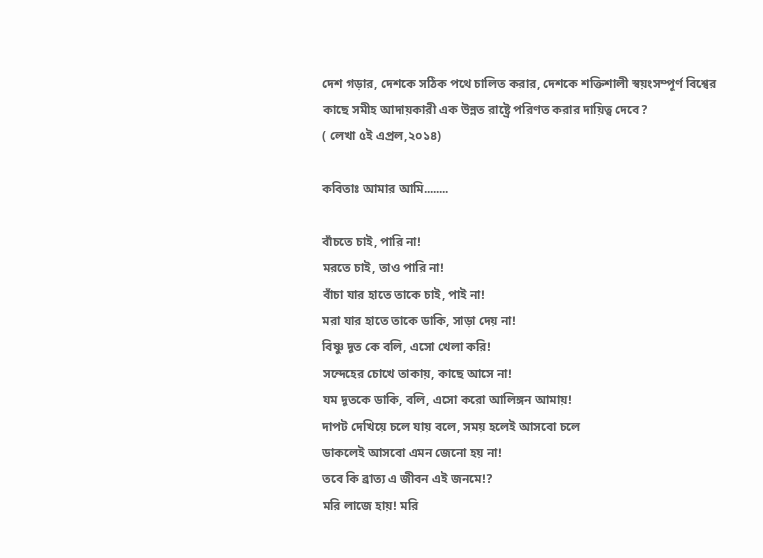দেশ গড়ার, দেশকে সঠিক পথে চালিত করার, দেশকে শক্তিশালী স্বয়ংসম্পূর্ণ বিশ্বের কাছে সমীহ আদায়কারী এক উন্নত রাষ্ট্রে পরিণত করার দায়িত্ব দেবে?
( লেখা ৫ই এপ্রল,২০১৪)

কবিতাঃ আমার আমি........

বাঁচতে চাই, পারি না!
মরতে চাই, তাও পারি না!
বাঁচা যার হাতে তাকে চাই, পাই না!
মরা যার হাতে তাকে ডাকি, সাড়া দেয় না!
বিষ্ণু দূত কে বলি, এসো খেলা করি!
সন্দেহের চোখে তাকায়, কাছে আসে না!
যম দূতকে ডাকি, বলি, এসো করো আলিঙ্গন আমায়!
দাপট দেখিয়ে চলে যায় বলে, সময় হলেই আসবো চলে
ডাকলেই আসবো এমন জেনো হয় না!
তবে কি ব্রাত্য এ জীবন এই জনমে!?
মরি লাজে হায়! মরি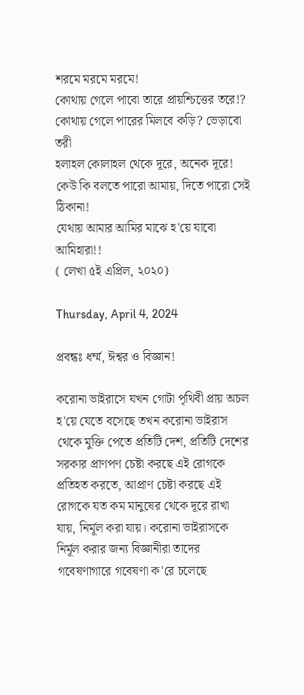শরমে মরমে মরমে!
কোথায় গেলে পাবো তারে প্রায়শ্চিত্তের তরে!?
কোথায় গেলে পারের মিলবে কড়ি? ভেড়াবো তরী
হলাহল কোলাহল থেকে দূরে, অনেক দূরে!
কেউ কি বলতে পারো আমায়, দিতে পারো সেই ঠিকানা!
যেথায় আমার আমির মাঝে হ'য়ে যাবো আমিহারা!!
( লেখা ৫ই এপ্রিল, ২০২০)

Thursday, April 4, 2024

প্রবন্ধঃ ধর্ম্ম, ঈশ্বর ও বিজ্ঞান!

করোনা ভাইরাসে যখন গোটা পৃথিবী প্রায় অচল হ'য়ে যেতে বসেছে তখন করোনা ভাইরাস থেকে মুক্তি পেতে প্রতিটি দেশ, প্রতিটি দেশের সরকার প্রাণপণ চেষ্টা করছে এই রোগকে প্রতিহত করতে, আপ্রাণ চেষ্টা করছে এই রোগকে যত কম মানুষের থেকে দূরে রাখা যায়, নির্মূল করা যায়। করোনা ভাইরাসকে নির্মূল করার জন্য বিজ্ঞানীরা তাদের গবেষণাগারে গবেষণা ক'রে চলেছে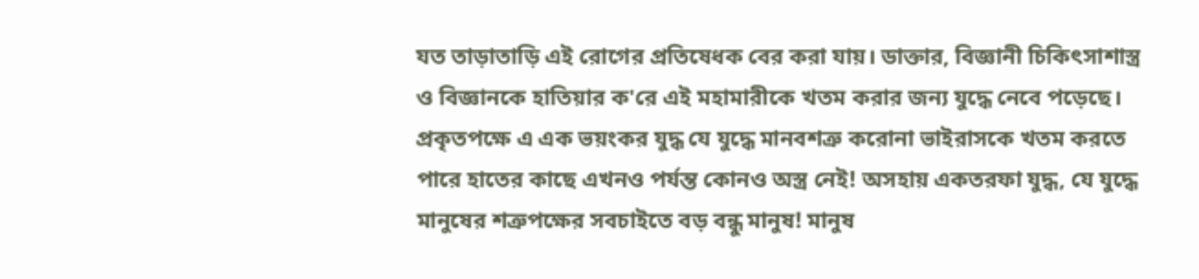যত তাড়াতাড়ি এই রোগের প্রতিষেধক বের করা যায়। ডাক্তার, বিজ্ঞানী চিকিৎসাশাস্ত্র ও বিজ্ঞানকে হাতিয়ার ক'রে এই মহামারীকে খতম করার জন্য যুদ্ধে নেবে পড়েছে। প্রকৃতপক্ষে এ এক ভয়ংকর যুদ্ধ যে যুদ্ধে মানবশত্রু করোনা ভাইরাসকে খতম করতে পারে হাতের কাছে এখনও পর্যন্ত কোনও অস্ত্র নেই! অসহায় একতরফা যুদ্ধ, যে যুদ্ধে মানুষের শত্রুপক্ষের সবচাইতে বড় বন্ধু মানুষ! মানুষ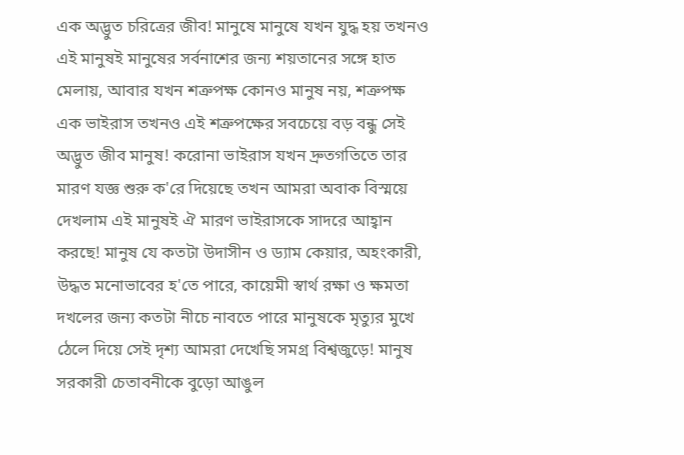এক অদ্ভুত চরিত্রের জীব! মানুষে মানুষে যখন যুদ্ধ হয় তখনও এই মানুষই মানুষের সর্বনাশের জন্য শয়তানের সঙ্গে হাত মেলায়, আবার যখন শত্রুপক্ষ কোনও মানুষ নয়, শত্রুপক্ষ এক ভাইরাস তখনও এই শত্রুপক্ষের সবচেয়ে বড় বন্ধু সেই অদ্ভুত জীব মানুষ! করোনা ভাইরাস যখন দ্রুতগতিতে তার মারণ যজ্ঞ শুরু ক'রে দিয়েছে তখন আমরা অবাক বিস্ময়ে দেখলাম এই মানুষই ঐ মারণ ভাইরাসকে সাদরে আহ্বান করছে! মানুষ যে কতটা উদাসীন ও ড্যাম কেয়ার, অহংকারী, উদ্ধত মনোভাবের হ'তে পারে, কায়েমী স্বার্থ রক্ষা ও ক্ষমতা দখলের জন্য কতটা নীচে নাবতে পারে মানুষকে মৃত্যুর মুখে ঠেলে দিয়ে সেই দৃশ্য আমরা দেখেছি সমগ্র বিশ্বজুড়ে! মানুষ সরকারী চেতাবনীকে বুড়ো আঙুল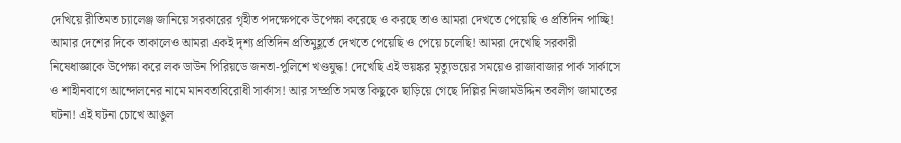দেখিয়ে রীতিমত চ্যালেঞ্জ জানিয়ে সরকারের গৃহীত পদক্ষেপকে উপেক্ষা করেছে ও করছে তাও আমরা দেখতে পেয়েছি ও প্রতিদিন পাচ্ছি! আমার দেশের দিকে তাকালেও আমরা একই দৃশ্য প্রতিদিন প্রতিমুহূর্তে দেখতে পেয়েছি ও পেয়ে চলেছি! আমরা দেখেছি সরকারী নিষেধাজ্ঞাকে উপেক্ষা করে লক ডাউন পিরিয়ডে জনতা-পুলিশে খণ্ডযুদ্ধ! দেখেছি এই ভয়ঙ্কর মৃত্যুভয়ের সময়েও রাজাবাজার পার্ক সার্কাসে ও শাহীনবাগে আন্দোলনের নামে মানবতাবিরোধী সার্কাস! আর সম্প্রতি সমস্ত কিছুকে ছাড়িয়ে গেছে দিল্লির নিজামউদ্দিন তবলীগ জামাতের ঘটনা! এই ঘটনা চোখে আঙুল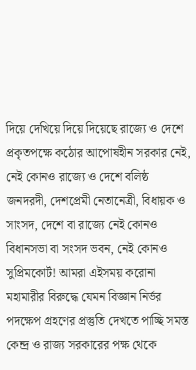দিয়ে দেখিয়ে দিয়ে দিয়েছে রাজ্যে ও দেশে প্রকৃতপক্ষে কঠোর আপোষহীন সরকার নেই, নেই কোনও রাজ্যে ও দেশে বলিষ্ঠ জনদরদী, দেশপ্রেমী নেতানেত্রী, বিধায়ক ও সাংসদ, দেশে বা রাজ্যে নেই কোনও বিধানসভা বা সংসদ ভবন, নেই কোনও সুপ্রিমকোর্ট! আমরা এইসময় করোনা মহামারীর বিরুদ্ধে যেমন বিজ্ঞান নির্ভর পদক্ষেপ গ্রহণের প্রস্তুতি দেখতে পাচ্ছি সমস্ত কেন্দ্র ও রাজ্য সরকারের পক্ষ থেকে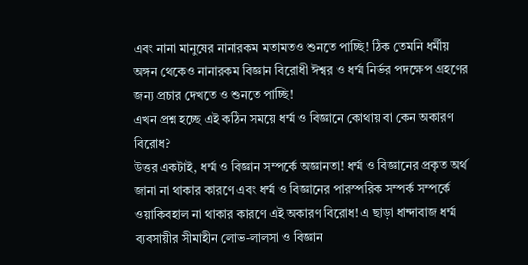এবং নানা মানুষের নানারকম মতামতও শুনতে পাচ্ছি! ঠিক তেমনি ধর্মীয় অঙ্গন থেকেও নানারকম বিজ্ঞান বিরোধী ঈশ্বর ও ধর্ম্ম নির্ভর পদক্ষেপ গ্রহণের জন্য প্রচার দেখতে ও শুনতে পাচ্ছি!
এখন প্রশ্ন হচ্ছে এই কঠিন সময়ে ধর্ম্ম ও বিজ্ঞানে কোথায় বা কেন অকারণ বিরোধ?
উত্তর একটাই, ধর্ম্ম ও বিজ্ঞান সম্পর্কে অজ্ঞানতা! ধর্ম্ম ও বিজ্ঞানের প্রকৃত অর্থ জানা না থাকার কারণে এবং ধর্ম্ম ও বিজ্ঞানের পারস্পরিক সম্পর্ক সম্পর্কে ওয়াকিবহাল না থাকার কারণে এই অকারণ বিরোধ! এ ছাড়া ধান্দাবাজ ধর্ম্ম ব্যবসায়ীর সীমাহীন লোভ-লালসা ও বিজ্ঞান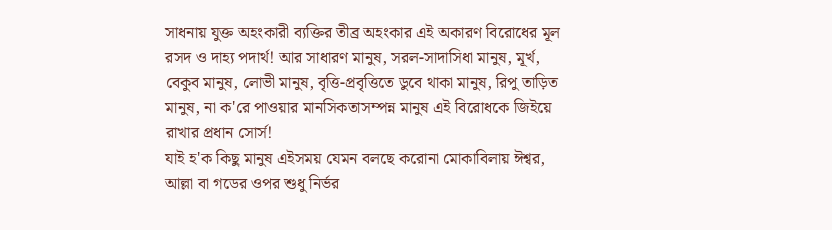সাধনায় যুক্ত অহংকারী ব্যক্তির তীব্র অহংকার এই অকারণ বিরোধের মূল রসদ ও দাহ্য পদার্থ! আর সাধারণ মানুষ, সরল-সাদাসিধা মানুষ, মূর্খ, বেকুব মানুষ, লোভী মানুষ, বৃত্তি-প্রবৃত্তিতে ডুবে থাকা মানুষ, রিপু তাড়িত মানুষ, না ক'রে পাওয়ার মানসিকতাসম্পন্ন মানুষ এই বিরোধকে জিইয়ে রাখার প্রধান সোর্স!
যাই হ'ক কিছু মানুষ এইসময় যেমন বলছে করোনা মোকাবিলায় ঈশ্বর, আল্লা বা গডের ওপর শুধু নির্ভর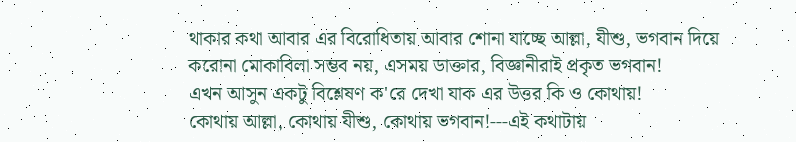থাকার কথা আবার এর বিরোধিতায় আবার শোনা যাচ্ছে আল্লা, যীশু, ভগবান দিয়ে করোনা মোকাবিলা সম্ভব নয়, এসময় ডাক্তার, বিজ্ঞানীরাই প্রকৃত ভগবান!
এখন আসুন একটু বিশ্লেষণ ক'রে দেখা যাক এর উত্তর কি ও কোথায়!
কোথায় আল্লা, কোথায় যীশু, কোথায় ভগবান!---এই কথাটায়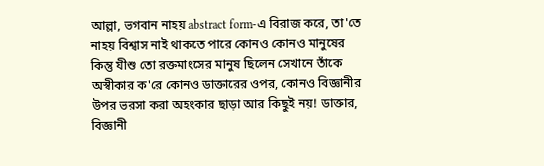আল্লা, ভগবান নাহয় abstract form-এ বিরাজ করে, তা'তে নাহয় বিশ্বাস নাই থাকতে পারে কোনও কোনও মানুষের কিন্তু যীশু তো রক্তমাংসের মানুষ ছিলেন সেখানে তাঁকে অস্বীকার ক'রে কোনও ডাক্তারের ওপর, কোনও বিজ্ঞানীর উপর ভরসা করা অহংকার ছাড়া আর কিছুই নয়! ডাক্তার, বিজ্ঞানী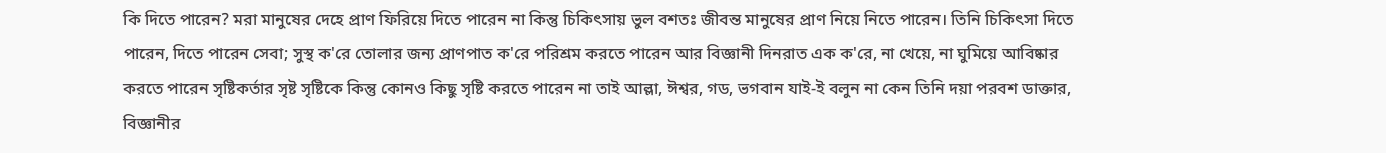কি দিতে পারেন? মরা মানুষের দেহে প্রাণ ফিরিয়ে দিতে পারেন না কিন্তু চিকিৎসায় ভুল বশতঃ জীবন্ত মানুষের প্রাণ নিয়ে নিতে পারেন। তিনি চিকিৎসা দিতে পারেন, দিতে পারেন সেবা; সুস্থ ক'রে তোলার জন্য প্রাণপাত ক'রে পরিশ্রম করতে পারেন আর বিজ্ঞানী দিনরাত এক ক'রে, না খেয়ে, না ঘুমিয়ে আবিষ্কার করতে পারেন সৃষ্টিকর্তার সৃষ্ট সৃষ্টিকে কিন্তু কোনও কিছু সৃষ্টি করতে পারেন না তাই আল্লা, ঈশ্বর, গড, ভগবান যাই-ই বলুন না কেন তিনি দয়া পরবশ ডাক্তার, বিজ্ঞানীর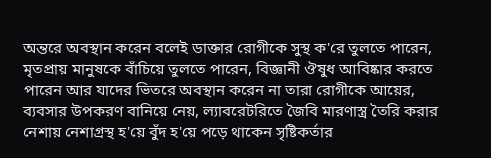অন্তরে অবস্থান করেন বলেই ডাক্তার রোগীকে সুস্থ ক'রে তুলতে পারেন, মৃতপ্রায় মানুষকে বাঁচিয়ে তুলতে পারেন, বিজ্ঞানী ঔষুধ আবিষ্কার করতে পারেন আর যাদের ভিতরে অবস্থান করেন না তারা রোগীকে আয়ের, ব্যবসার উপকরণ বানিয়ে নেয়, ল্যাবরেটরিতে জৈবি মারণাস্ত্র তৈরি করার নেশায় নেশাগ্রস্থ হ'য়ে বুঁদ হ'য়ে পড়ে থাকেন সৃষ্টিকর্তার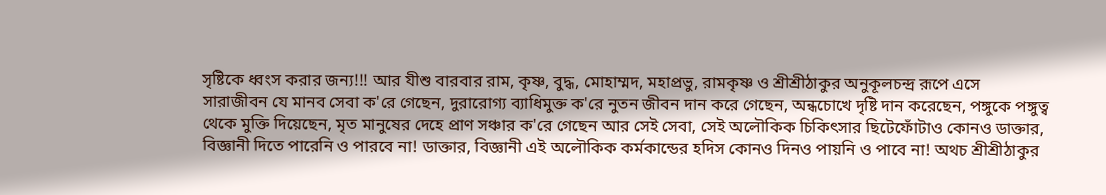সৃষ্টিকে ধ্বংস করার জন্য!!! আর যীশু বারবার রাম, কৃষ্ণ, বুদ্ধ, মোহাম্মদ, মহাপ্রভু, রামকৃষ্ণ ও শ্রীশ্রীঠাকুর অনুকূলচন্দ্র রূপে এসে সারাজীবন যে মানব সেবা ক'রে গেছেন, দুরারোগ্য ব্যাধিমুক্ত ক'রে নুতন জীবন দান করে গেছেন, অন্ধচোখে দৃষ্টি দান করেছেন, পঙ্গুকে পঙ্গুত্ব থেকে মুক্তি দিয়েছেন, মৃত মানুষের দেহে প্রাণ সঞ্চার ক'রে গেছেন আর সেই সেবা, সেই অলৌকিক চিকিৎসার ছিটেফোঁটাও কোনও ডাক্তার, বিজ্ঞানী দিতে পারেনি ও পারবে না! ডাক্তার, বিজ্ঞানী এই অলৌকিক কর্মকান্ডের হদিস কোনও দিনও পায়নি ও পাবে না! অথচ শ্রীশ্রীঠাকুর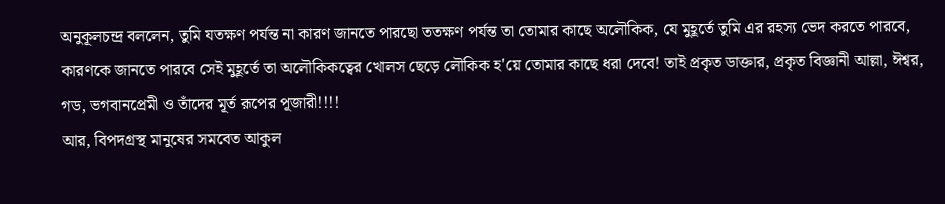অনুকূলচন্দ্র বললেন, তুমি যতক্ষণ পর্যন্ত না কারণ জানতে পারছো ততক্ষণ পর্যন্ত তা তোমার কাছে অলৌকিক, যে মুহূর্তে তুমি এর রহস্য ভেদ করতে পারবে, কারণকে জানতে পারবে সেই মুহূর্তে তা অলৌকিকত্বের খোলস ছেড়ে লৌকিক হ'য়ে তোমার কাছে ধরা দেবে! তাই প্রকৃত ডাক্তার, প্রকৃত বিজ্ঞানী আল্লা, ঈশ্বর, গড, ভগবানপ্রেমী ও তাঁদের মূর্ত রূপের পূজারী!!!!
আর, বিপদগ্রস্থ মানুষের সমবেত আকুল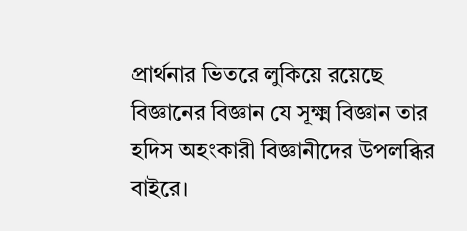প্রার্থনার ভিতরে লুকিয়ে রয়েছে বিজ্ঞানের বিজ্ঞান যে সূক্ষ্ম বিজ্ঞান তার হদিস অহংকারী বিজ্ঞানীদের উপলব্ধির বাইরে।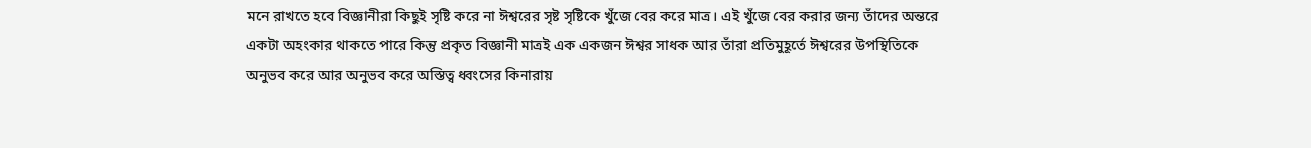মনে রাখতে হবে বিজ্ঞানীরা কিছুই সৃষ্টি করে না ঈশ্বরের সৃষ্ট সৃষ্টিকে খুঁজে বের করে মাত্র। এই খুঁজে বের করার জন্য তাঁদের অন্তরে একটা অহংকার থাকতে পারে কিন্তু প্রকৃত বিজ্ঞানী মাত্রই এক একজন ঈশ্বর সাধক আর তাঁরা প্রতিমুহূর্তে ঈশ্বরের উপস্থিতিকে অনুভব করে আর অনুভব করে অস্তিত্ব ধ্বংসের কিনারায়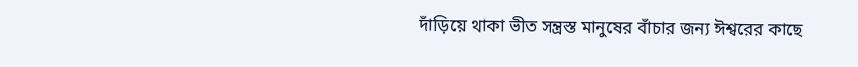দাঁড়িয়ে থাকা ভীত সন্ত্রস্ত মানুষের বাঁচার জন্য ঈশ্বরের কাছে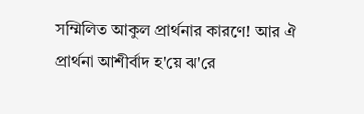সম্মিলিত আকুল প্রার্থনার কারণে! আর ঐ প্রার্থনা আশীর্বাদ হ'য়ে ঝ'রে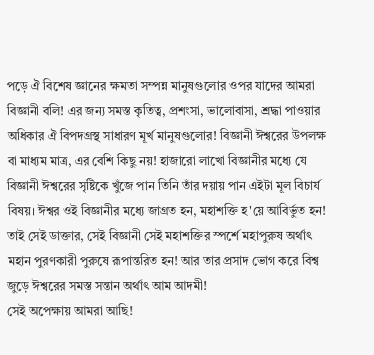পড়ে ঐ বিশেষ জ্ঞানের ক্ষমতা সম্পন্ন মানুষগুলোর ওপর যাদের আমরা বিজ্ঞানী বলি! এর জন্য সমস্ত কৃতিত্ব, প্রশংসা, ভালোবাসা, শ্রদ্ধা পাওয়ার অধিকার ঐ বিপদগ্রস্থ সাধারণ মূর্খ মানুষগুলোর! বিজ্ঞানী ঈশ্বরের উপলক্ষ বা মাধ্যম মাত্র, এর বেশি কিছু নয়! হাজারো লাখো বিজ্ঞানীর মধ্যে যে বিজ্ঞানী ঈশ্বরের সৃষ্টিকে খুঁজে পান তিনি তাঁর দয়ায় পান এইটা মূল বিচার্য বিষয়। ঈশ্বর ওই বিজ্ঞানীর মধ্যে জাগ্রত হন, মহাশক্তি হ'য়ে আবির্ভুত হন! তাই সেই ডাক্তার, সেই বিজ্ঞানী সেই মহাশক্তির স্পর্শে মহাপুরুষ অর্থাৎ মহান পুরণকারী পুরুষে রূপান্তরিত হন! আর তার প্রসাদ ভোগ করে বিশ্ব জুড়ে ঈশ্বরের সমস্ত সন্তান অর্থাৎ আম আদমী!
সেই অপেক্ষায় আমরা আছি!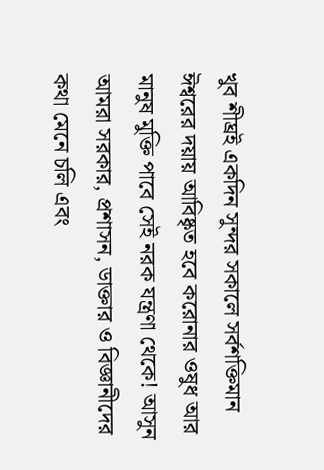খুব শীঘ্রই একদিন সুন্দর সকালে সর্বশক্তিমান ঈশ্বরের দয়ায় আবিষ্কৃত হবে করোনার ওষুধ আর মানুষ মুক্তি পাবে সেই নরক যন্ত্রণা থেকে! আসুন আমরা সরকার, প্রশাসন, ডাক্তার ও বিজ্ঞানীদের কথা মেনে চলি এবং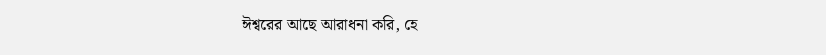ঈশ্বরের আছে আরাধনা করি, হে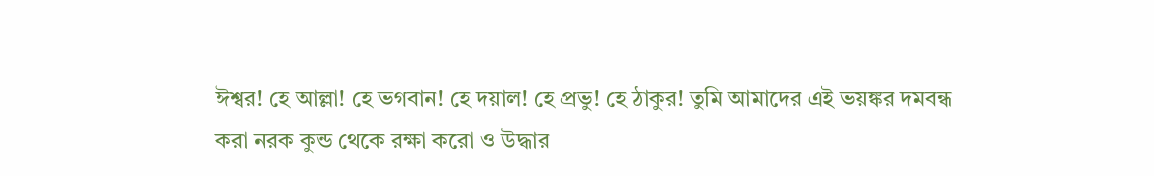ঈশ্বর! হে আল্লা! হে ভগবান! হে দয়াল! হে প্রভু! হে ঠাকুর! তুমি আমাদের এই ভয়ঙ্কর দমবন্ধ করা নরক কুন্ড থেকে রক্ষা করো ও উদ্ধার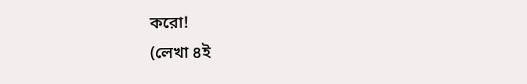করো!
(লেখা ৪ই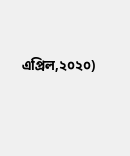এপ্রিল,২০২০)